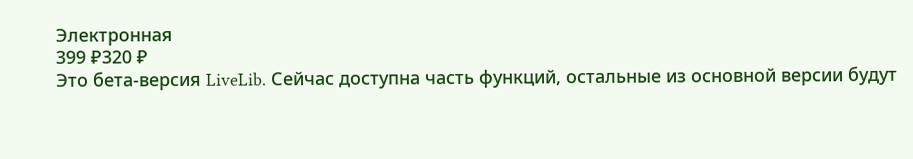Электронная
399 ₽320 ₽
Это бета-версия LiveLib. Сейчас доступна часть функций, остальные из основной версии будут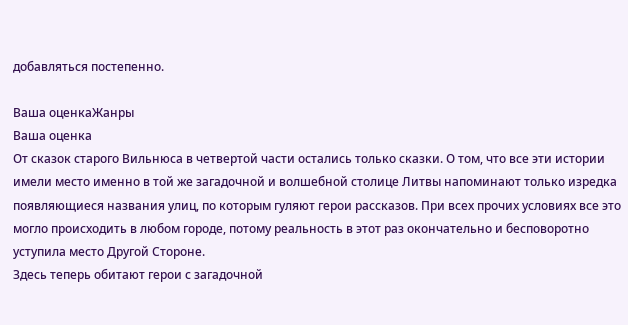добавляться постепенно.

Ваша оценкаЖанры
Ваша оценка
От сказок старого Вильнюса в четвертой части остались только сказки. О том, что все эти истории имели место именно в той же загадочной и волшебной столице Литвы напоминают только изредка появляющиеся названия улиц, по которым гуляют герои рассказов. При всех прочих условиях все это могло происходить в любом городе, потому реальность в этот раз окончательно и бесповоротно уступила место Другой Стороне.
Здесь теперь обитают герои с загадочной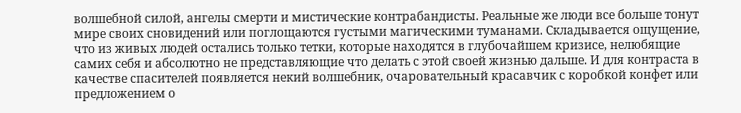волшебной силой, ангелы смерти и мистические контрабандисты. Реальные же люди все больше тонут мире своих сновидений или поглощаются густыми магическими туманами. Складывается ощущение, что из живых людей остались только тетки, которые находятся в глубочайшем кризисе, нелюбящие самих себя и абсолютно не представляющие что делать с этой своей жизнью дальше. И для контраста в качестве спасителей появляется некий волшебник, очаровательный красавчик с коробкой конфет или предложением о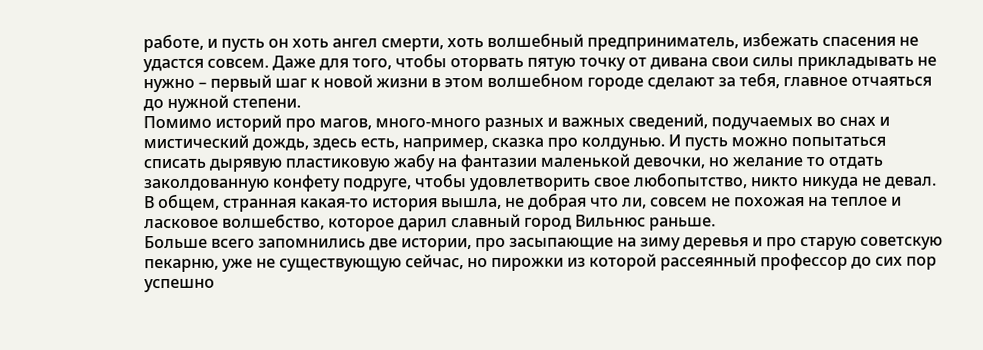работе, и пусть он хоть ангел смерти, хоть волшебный предприниматель, избежать спасения не удастся совсем. Даже для того, чтобы оторвать пятую точку от дивана свои силы прикладывать не нужно – первый шаг к новой жизни в этом волшебном городе сделают за тебя, главное отчаяться до нужной степени.
Помимо историй про магов, много-много разных и важных сведений, подучаемых во снах и мистический дождь, здесь есть, например, сказка про колдунью. И пусть можно попытаться списать дырявую пластиковую жабу на фантазии маленькой девочки, но желание то отдать заколдованную конфету подруге, чтобы удовлетворить свое любопытство, никто никуда не девал. В общем, странная какая-то история вышла, не добрая что ли, совсем не похожая на теплое и ласковое волшебство, которое дарил славный город Вильнюс раньше.
Больше всего запомнились две истории, про засыпающие на зиму деревья и про старую советскую пекарню, уже не существующую сейчас, но пирожки из которой рассеянный профессор до сих пор успешно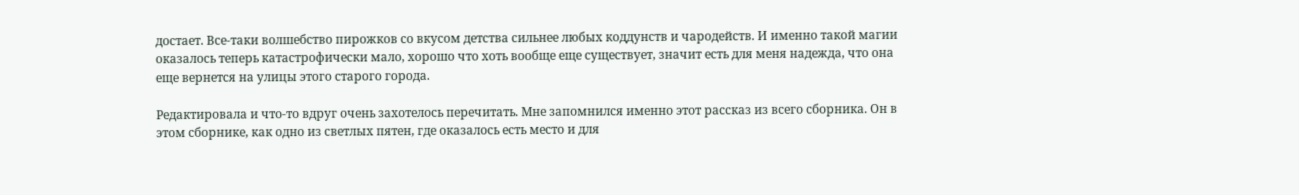достает. Все-таки волшебство пирожков со вкусом детства сильнее любых коддунств и чародейств. И именно такой магии оказалось теперь катастрофически мало, хорошо что хоть вообще еще существует, значит есть для меня надежда, что она еще вернется на улицы этого старого города.

Редактировала и что-то вдруг очень захотелось перечитать. Мне запомнился именно этот рассказ из всего сборника. Он в этом сборнике, как одно из светлых пятен, где оказалось есть место и для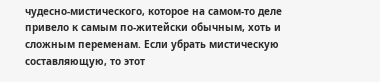чудесно-мистического, которое на самом-то деле привело к самым по-житейски обычным, хоть и сложным переменам. Если убрать мистическую составляющую, то этот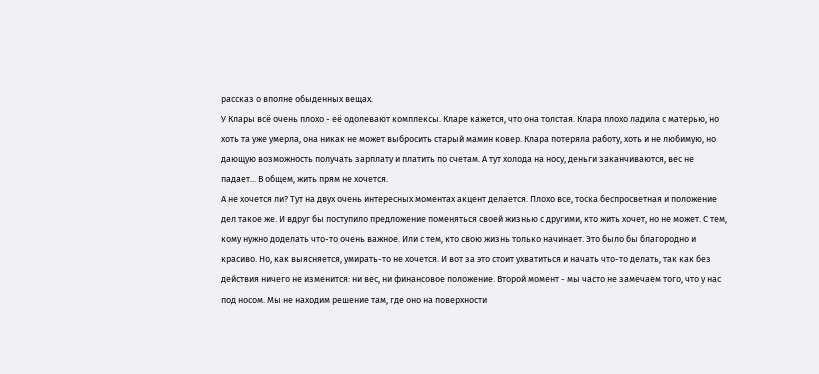рассказ о вполне обыденных вещах.
У Клары всё очень плохо - её одолевают комплексы. Кларе кажется, что она толстая. Клара плохо ладила с матерью, но хоть та уже умерла, она никак не может выбросить старый мамин ковер. Клара потеряла работу, хоть и не любимую, но дающую возможность получать зарплату и платить по счетам. А тут холода на носу, деньги заканчиваются, вес не падает... В общем, жить прям не хочется.
А не хочется ли? Тут на двух очень интересных моментах акцент делается. Плохо все, тоска беспросветная и положение дел такое же. И вдруг бы поступило предложение поменяться своей жизнью с другими, кто жить хочет, но не может. С тем, кому нужно доделать что-то очень важное. Или с тем, кто свою жизнь только начинает. Это было бы благородно и красиво. Но, как выясняется, умирать-то не хочется. И вот за это стоит ухватиться и начать что-то делать, так как без действия ничего не изменится: ни вес, ни финансовое положение. Второй момент - мы часто не замечаем того, что у нас под носом. Мы не находим решение там, где оно на поверхности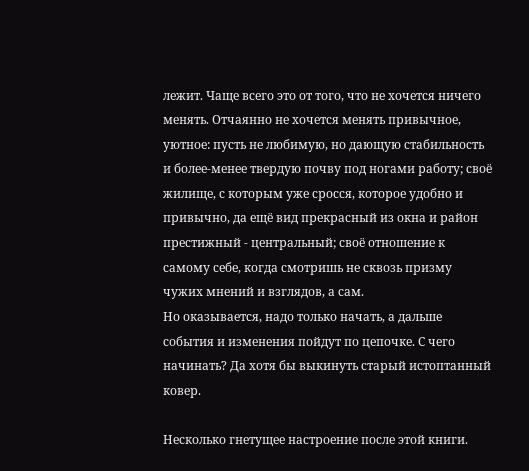лежит. Чаще всего это от того, что не хочется ничего менять. Отчаянно не хочется менять привычное, уютное: пусть не любимую, но дающую стабильность и более-менее твердую почву под ногами работу; своё жилище, с которым уже сросся, которое удобно и привычно, да ещё вид прекрасный из окна и район престижный - центральный; своё отношение к самому себе, когда смотришь не сквозь призму чужих мнений и взглядов, а сам.
Но оказывается, надо только начать, а дальше события и изменения пойдут по цепочке. С чего начинать? Да хотя бы выкинуть старый истоптанный ковер.

Несколько гнетущее настроение после этой книги.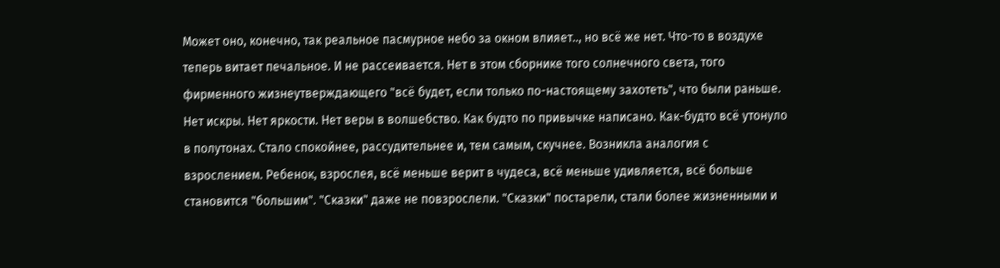Может оно, конечно, так реальное пасмурное небо за окном влияет.., но всё же нет. Что-то в воздухе теперь витает печальное. И не рассеивается. Нет в этом сборнике того солнечного света, того фирменного жизнеутверждающего "всё будет, если только по-настоящему захотеть", что были раньше. Нет искры. Нет яркости. Нет веры в волшебство. Как будто по привычке написано. Как-будто всё утонуло в полутонах. Стало спокойнее, рассудительнее и, тем самым, скучнее. Возникла аналогия с взрослением. Ребенок, взрослея, всё меньше верит в чудеса, всё меньше удивляется, всё больше становится "большим". "Сказки" даже не повзрослели. "Сказки" постарели, стали более жизненными и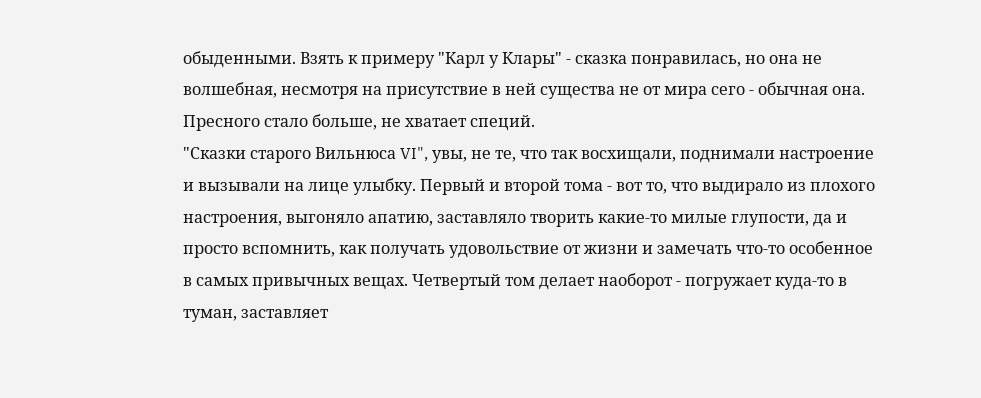обыденными. Взять к примеру "Карл у Клары" - сказка понравилась, но она не волшебная, несмотря на присутствие в ней существа не от мира сего - обычная она. Пресного стало больше, не хватает специй.
"Сказки старого Вильнюса VI", увы, не те, что так восхищали, поднимали настроение и вызывали на лице улыбку. Первый и второй тома - вот то, что выдирало из плохого настроения, выгоняло апатию, заставляло творить какие-то милые глупости, да и просто вспомнить, как получать удовольствие от жизни и замечать что-то особенное в самых привычных вещах. Четвертый том делает наоборот - погружает куда-то в туман, заставляет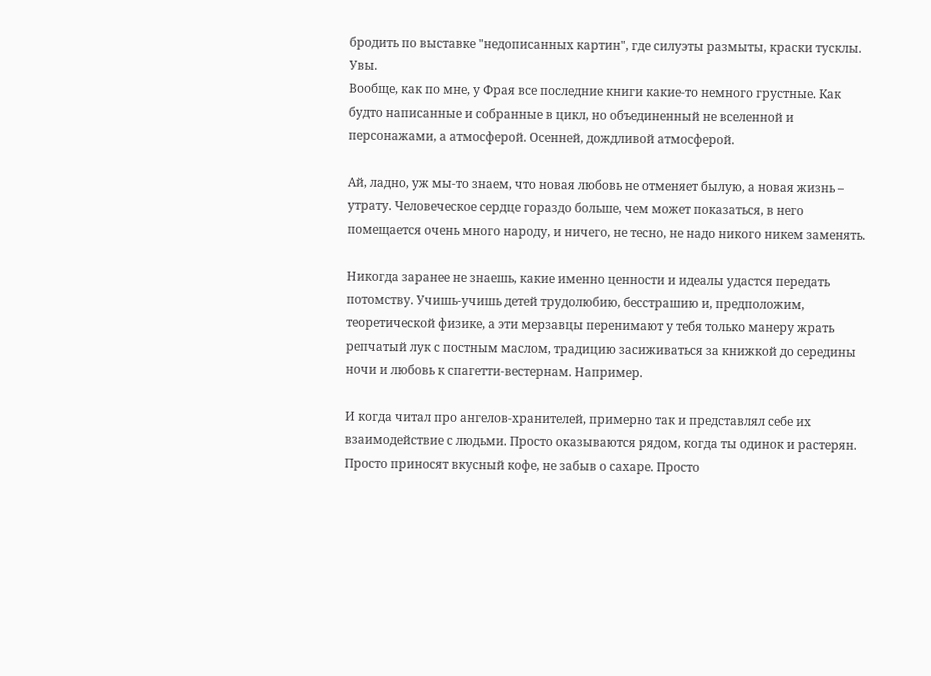бродить по выставке "недописанных картин", где силуэты размыты, краски тусклы. Увы.
Вообще, как по мне, у Фрая все последние книги какие-то немного грустные. Как будто написанные и собранные в цикл, но объединенный не вселенной и персонажами, а атмосферой. Осенней, дождливой атмосферой.

Ай, ладно, уж мы-то знаем, что новая любовь не отменяет былую, а новая жизнь – утрату. Человеческое сердце гораздо больше, чем может показаться, в него помещается очень много народу, и ничего, не тесно, не надо никого никем заменять.

Никогда заранее не знаешь, какие именно ценности и идеалы удастся передать потомству. Учишь-учишь детей трудолюбию, бесстрашию и, предположим, теоретической физике, а эти мерзавцы перенимают у тебя только манеру жрать репчатый лук с постным маслом, традицию засиживаться за книжкой до середины ночи и любовь к спагетти-вестернам. Например.

И когда читал про ангелов-хранителей, примерно так и представлял себе их взаимодействие с людьми. Просто оказываются рядом, когда ты одинок и растерян. Просто приносят вкусный кофе, не забыв о сахаре. Просто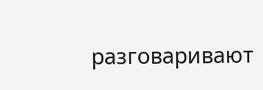разговаривают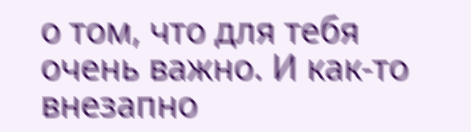о том, что для тебя очень важно. И как-то внезапно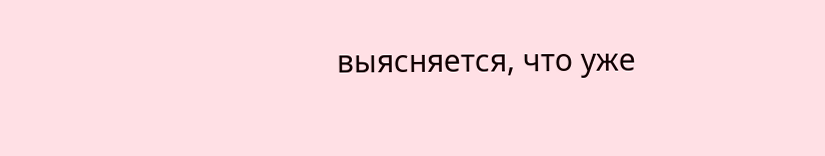выясняется, что уже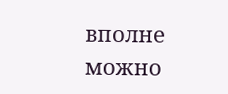вполне можно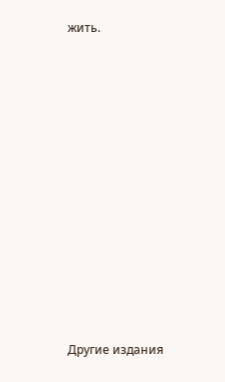жить.












Другие издания